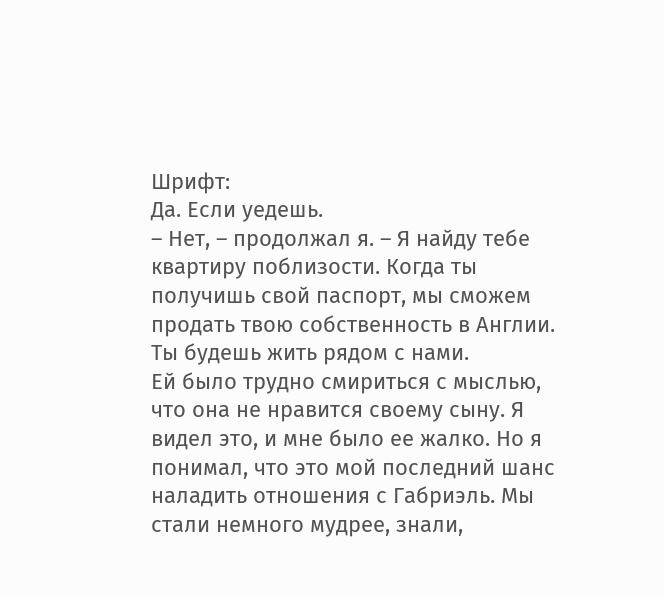Шрифт:
Да. Если уедешь.
– Нет, – продолжал я. – Я найду тебе квартиру поблизости. Когда ты получишь свой паспорт, мы сможем продать твою собственность в Англии. Ты будешь жить рядом с нами.
Ей было трудно смириться с мыслью, что она не нравится своему сыну. Я видел это, и мне было ее жалко. Но я понимал, что это мой последний шанс наладить отношения с Габриэль. Мы стали немного мудрее, знали,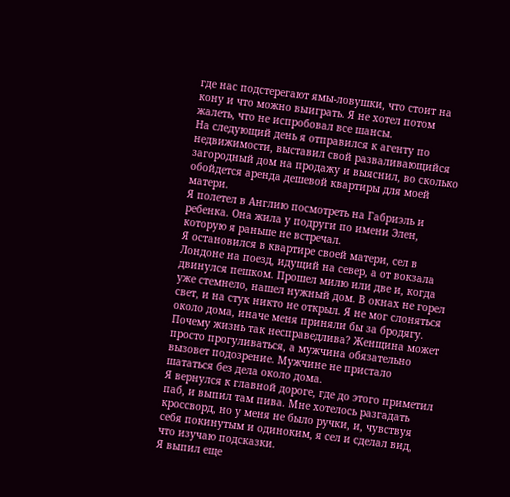где нас подстерегают ямы-ловушки, что стоит на кону и что можно выиграть. Я не хотел потом жалеть, что не испробовал все шансы.
На следующий день я отправился к агенту по недвижимости, выставил свой разваливающийся загородный дом на продажу и выяснил, во сколько обойдется аренда дешевой квартиры для моей матери.
Я полетел в Англию посмотреть на Габриэль и ребенка. Она жила у подруги по имени Элен, которую я раньше не встречал.
Я остановился в квартире своей матери, сел в Лондоне на поезд, идущий на север, а от вокзала двинулся пешком. Прошел милю или две и, когда уже стемнело, нашел нужный дом. В окнах не горел свет, и на стук никто не открыл. Я не мог слоняться около дома, иначе меня приняли бы за бродягу. Почему жизнь так несправедлива? Женщина может просто прогуливаться, а мужчина обязательно вызовет подозрение. Мужчине не пристало шататься без дела около дома.
Я вернулся к главной дороге, где до этого приметил паб, и выпил там пива. Мне хотелось разгадать кроссворд, но у меня не было ручки, и, чувствуя себя покинутым и одиноким, я сел и сделал вид, что изучаю подсказки.
Я выпил еще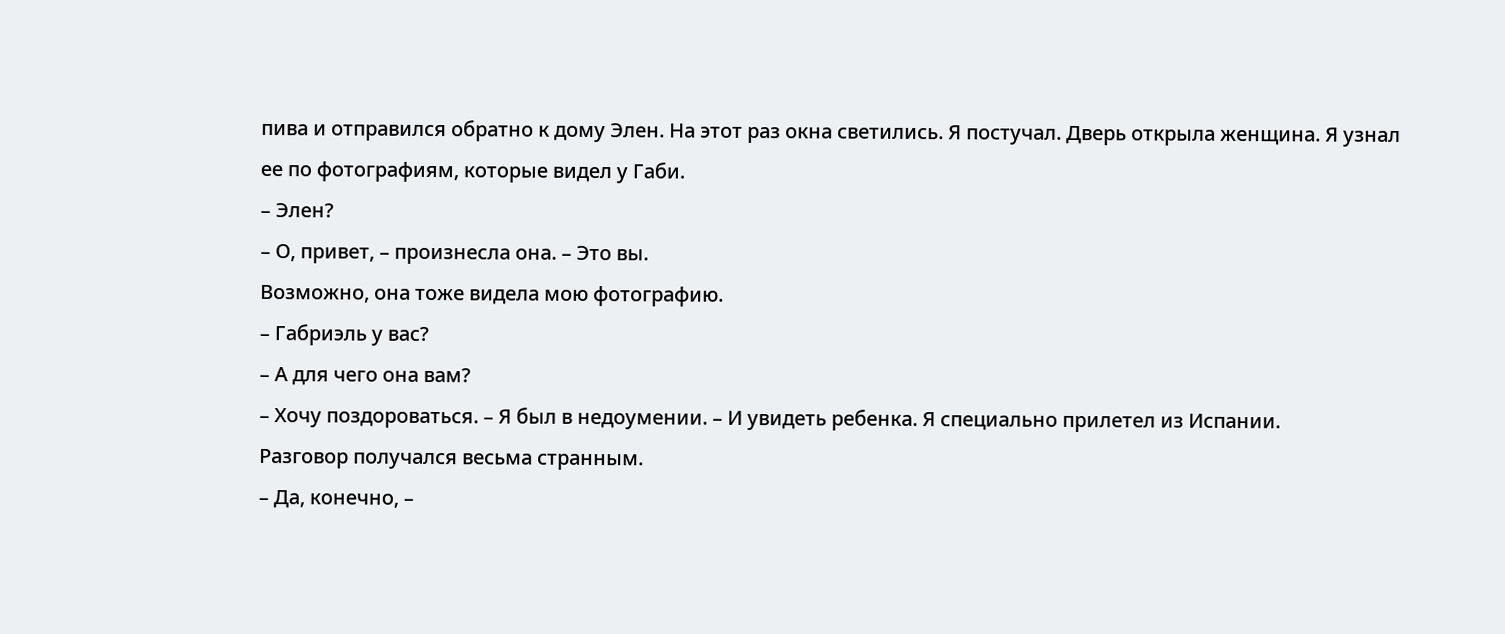пива и отправился обратно к дому Элен. На этот раз окна светились. Я постучал. Дверь открыла женщина. Я узнал ее по фотографиям, которые видел у Габи.
– Элен?
– О, привет, – произнесла она. – Это вы.
Возможно, она тоже видела мою фотографию.
– Габриэль у вас?
– А для чего она вам?
– Хочу поздороваться. – Я был в недоумении. – И увидеть ребенка. Я специально прилетел из Испании.
Разговор получался весьма странным.
– Да, конечно, –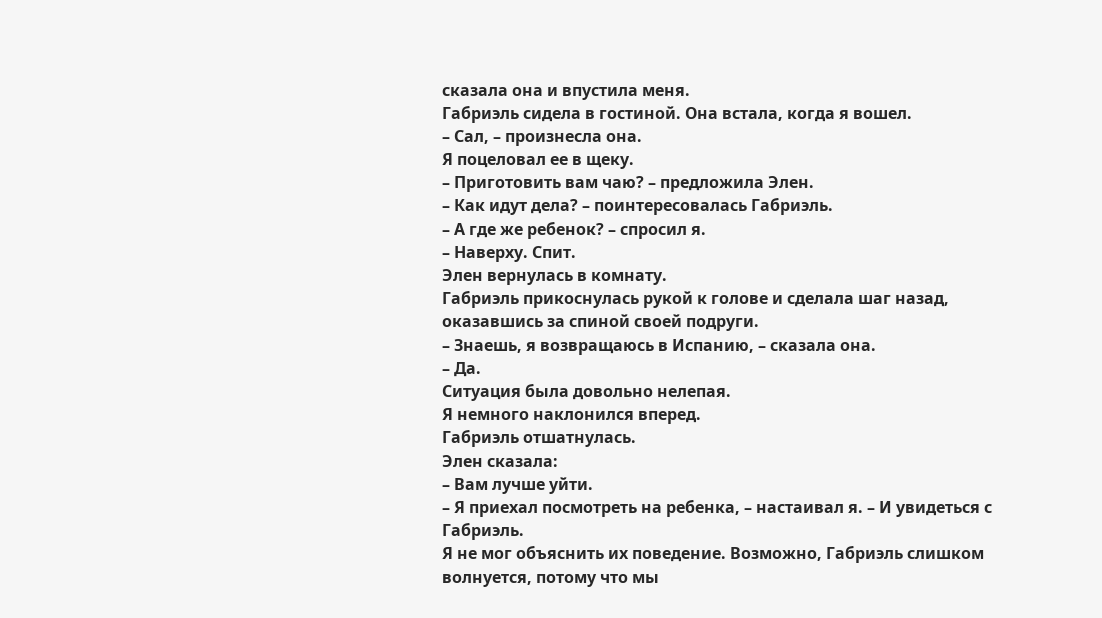сказала она и впустила меня.
Габриэль сидела в гостиной. Она встала, когда я вошел.
– Сал, – произнесла она.
Я поцеловал ее в щеку.
– Приготовить вам чаю? – предложила Элен.
– Как идут дела? – поинтересовалась Габриэль.
– А где же ребенок? – спросил я.
– Наверху. Спит.
Элен вернулась в комнату.
Габриэль прикоснулась рукой к голове и сделала шаг назад, оказавшись за спиной своей подруги.
– Знаешь, я возвращаюсь в Испанию, – сказала она.
– Да.
Ситуация была довольно нелепая.
Я немного наклонился вперед.
Габриэль отшатнулась.
Элен сказала:
– Вам лучше уйти.
– Я приехал посмотреть на ребенка, – настаивал я. – И увидеться с Габриэль.
Я не мог объяснить их поведение. Возможно, Габриэль слишком волнуется, потому что мы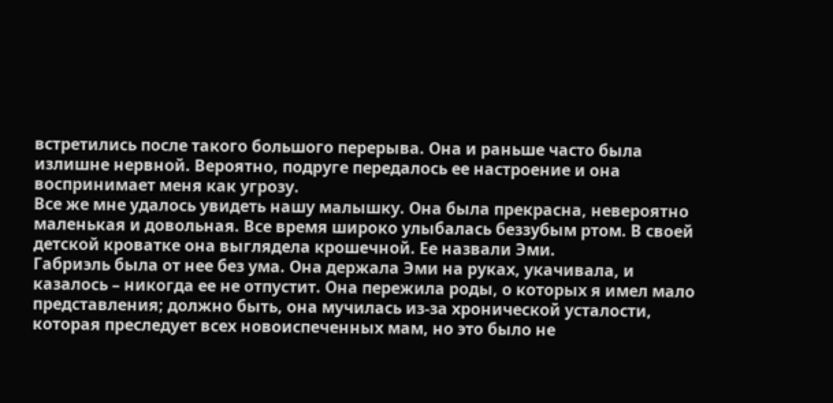встретились после такого большого перерыва. Она и раньше часто была излишне нервной. Вероятно, подруге передалось ее настроение и она воспринимает меня как угрозу.
Все же мне удалось увидеть нашу малышку. Она была прекрасна, невероятно маленькая и довольная. Все время широко улыбалась беззубым ртом. В своей детской кроватке она выглядела крошечной. Ее назвали Эми.
Габриэль была от нее без ума. Она держала Эми на руках, укачивала, и казалось – никогда ее не отпустит. Она пережила роды, о которых я имел мало представления; должно быть, она мучилась из-за хронической усталости, которая преследует всех новоиспеченных мам, но это было не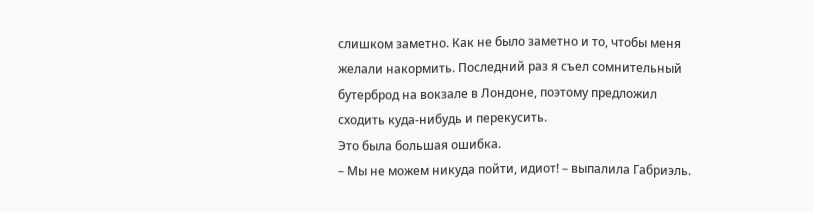слишком заметно. Как не было заметно и то, чтобы меня желали накормить. Последний раз я съел сомнительный бутерброд на вокзале в Лондоне, поэтому предложил сходить куда-нибудь и перекусить.
Это была большая ошибка.
– Мы не можем никуда пойти, идиот! – выпалила Габриэль.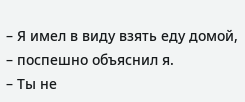– Я имел в виду взять еду домой, – поспешно объяснил я.
– Ты не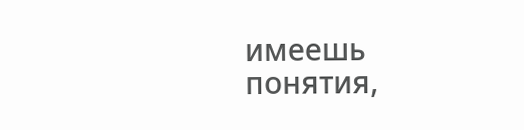имеешь понятия,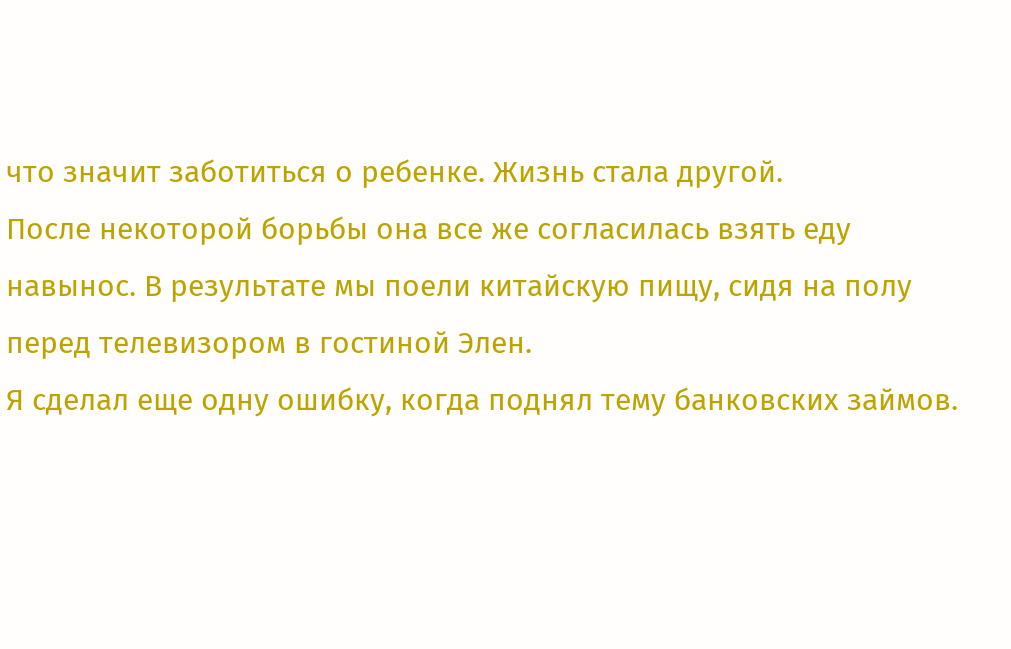что значит заботиться о ребенке. Жизнь стала другой.
После некоторой борьбы она все же согласилась взять еду навынос. В результате мы поели китайскую пищу, сидя на полу перед телевизором в гостиной Элен.
Я сделал еще одну ошибку, когда поднял тему банковских займов.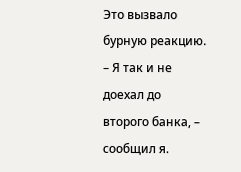Это вызвало бурную реакцию.
– Я так и не доехал до второго банка, – сообщил я.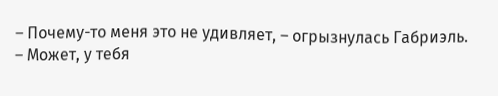– Почему-то меня это не удивляет, – огрызнулась Габриэль.
– Может, у тебя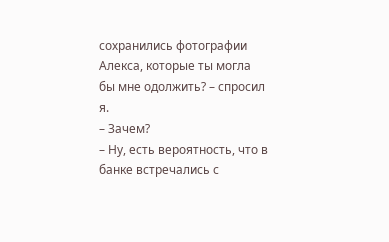сохранились фотографии Алекса, которые ты могла бы мне одолжить? – спросил я.
– Зачем?
– Ну, есть вероятность, что в банке встречались с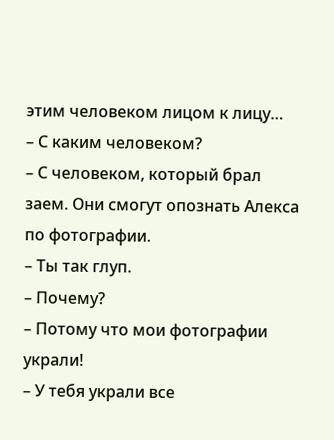этим человеком лицом к лицу…
– С каким человеком?
– С человеком, который брал заем. Они смогут опознать Алекса по фотографии.
– Ты так глуп.
– Почему?
– Потому что мои фотографии украли!
– У тебя украли все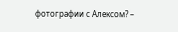фотографии с Алексом? –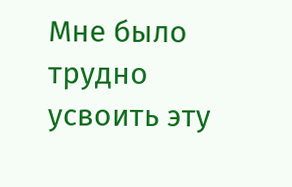Мне было трудно усвоить эту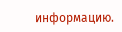информацию.